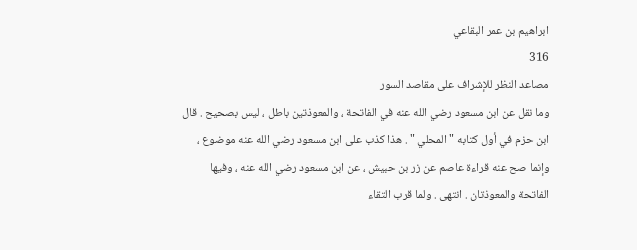ابراهيم بن عمر البقاعي
316
مصاعد النظر للإشراف على مقاصد السور
وما نقل عن ابن مسعود رضي الله عنه في الفاتحة ، والمعوذتين باطل ، ليس بصحيح . قال ابن حزم في أول كتابه " المحلي " . هذا كذب على ابن مسعود رضي الله عنه موضوع ، وإنما صح عنه قراءة عاصم عن زر بن حبيش ، عن ابن مسعود رضي الله عنه ، وفيها الفاتحة والمعوذتان . انتهى . ولما قرب التقاء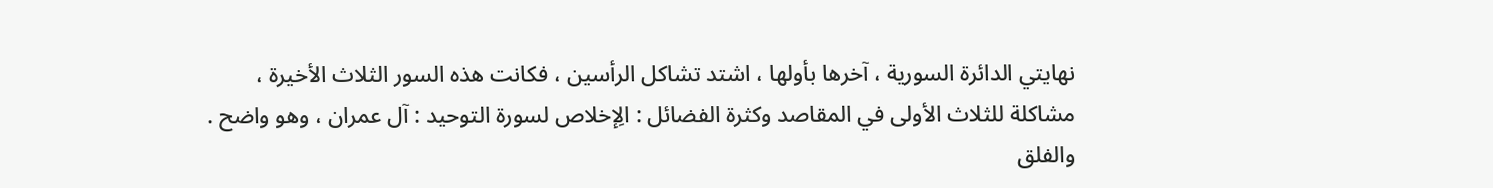نهايتي الدائرة السورية ، آخرها بأولها ، اشتد تشاكل الرأسين ، فكانت هذه السور الثلاث الأخيرة ، مشاكلة للثلاث الأولى في المقاصد وكثرة الفضائل : الِإخلاص لسورة التوحيد : آل عمران ، وهو واضح . والفلق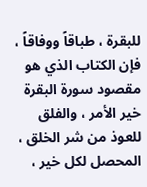للبقرة ، طباقاً ووفاقاً ، فإن الكتاب الذي هو مقصود سورة البقرة خير الأمر ، والفلق للعوذ من شر الخلق ، المحصل لكل خير ،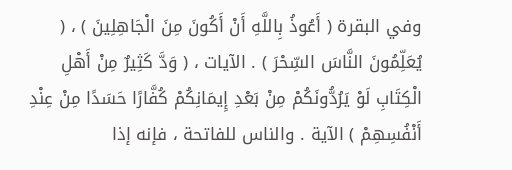وفي البقرة ( أَعُوذُ بِاللَّهِ أَنْ أَكُونَ مِنَ الْجَاهِلِينَ ) ، ( يُعَلِّمُونَ النَّاسَ السِّحْرَ ) . الآيات ، ( وَدَّ كَثِيرٌ مِنْ أَهْلِ الْكِتَابِ لَوْ يَرُدُّونَكُمْ مِنْ بَعْدِ إِيمَانِكُمْ كُفَّارًا حَسَدًا مِنْ عِنْدِ أَنْفُسِهِمْ ) الآية . والناس للفاتحة ، فإنه إذا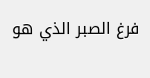فرغ الصبر الذي هو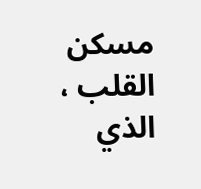مسكن القلب ، الذي